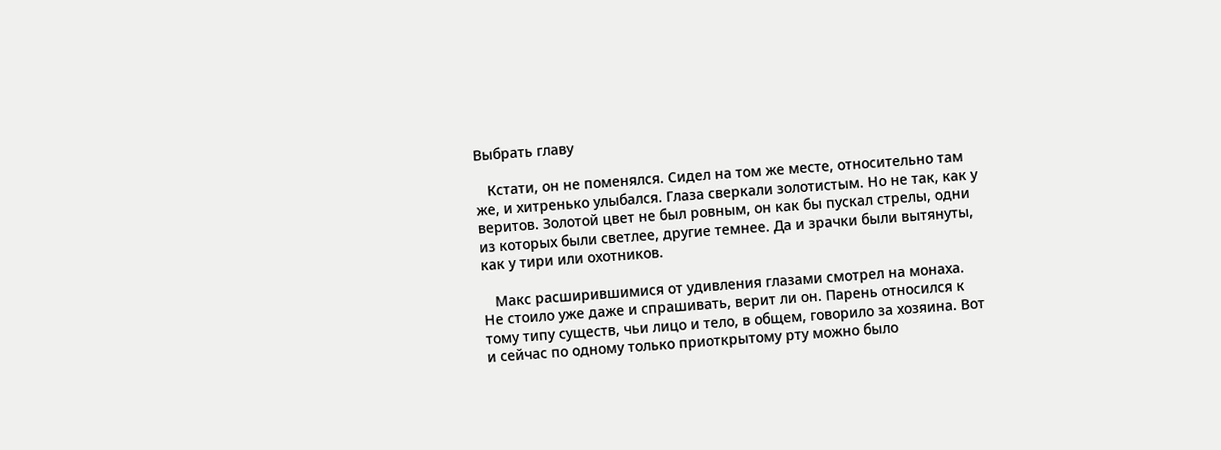Выбрать главу

   Кстати, он не поменялся. Сидел на том же месте, относительно там же, и хитренько улыбался. Глаза сверкали золотистым. Но не так, как у веритов. Золотой цвет не был ровным, он как бы пускал стрелы, одни из которых были светлее, другие темнее. Да и зрачки были вытянуты, как у тири или охотников.

   Макс расширившимися от удивления глазами смотрел на монаха. Не стоило уже даже и спрашивать, верит ли он. Парень относился к тому типу существ, чьи лицо и тело, в общем, говорило за хозяина. Вот и сейчас по одному только приоткрытому рту можно было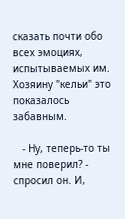сказать почти обо всех эмоциях, испытываемых им. Хозяину "кельи" это показалось забавным.

   - Ну, теперь-то ты мне поверил? - спросил он. И,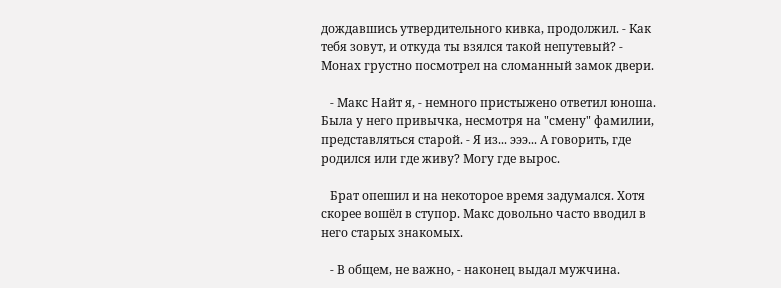дождавшись утвердительного кивка, продолжил. - Как тебя зовут, и откуда ты взялся такой непутевый? - Монах грустно посмотрел на сломанный замок двери.

   - Макс Найт я, - немного пристыжено ответил юноша. Была у него привычка, несмотря на "смену" фамилии, представляться старой. - Я из... эээ... А говорить, где родился или где живу? Могу где вырос.

   Брат опешил и на некоторое время задумался. Хотя скорее вошёл в ступор. Макс довольно часто вводил в него старых знакомых.

   - В общем, не важно, - наконец выдал мужчина.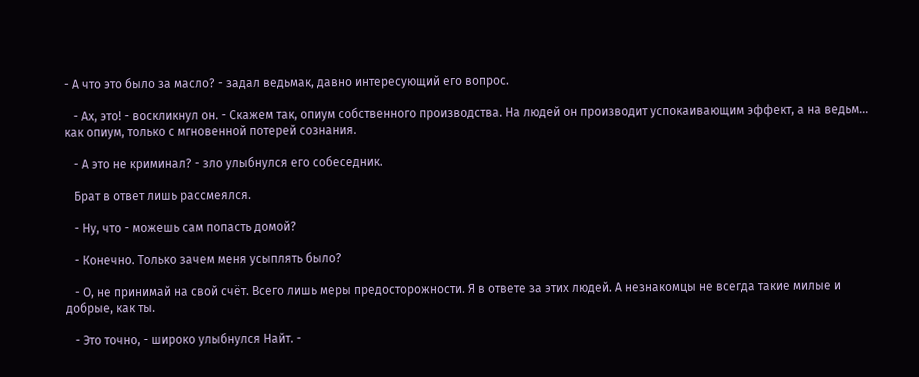- А что это было за масло? - задал ведьмак, давно интересующий его вопрос.

   - Ах, это! - воскликнул он. - Скажем так, опиум собственного производства. На людей он производит успокаивающим эффект, а на ведьм... как опиум, только с мгновенной потерей сознания.

   - А это не криминал? - зло улыбнулся его собеседник.

   Брат в ответ лишь рассмеялся.

   - Ну, что - можешь сам попасть домой?

   - Конечно. Только зачем меня усыплять было?

   - О, не принимай на свой счёт. Всего лишь меры предосторожности. Я в ответе за этих людей. А незнакомцы не всегда такие милые и добрые, как ты.

   - Это точно, - широко улыбнулся Найт. -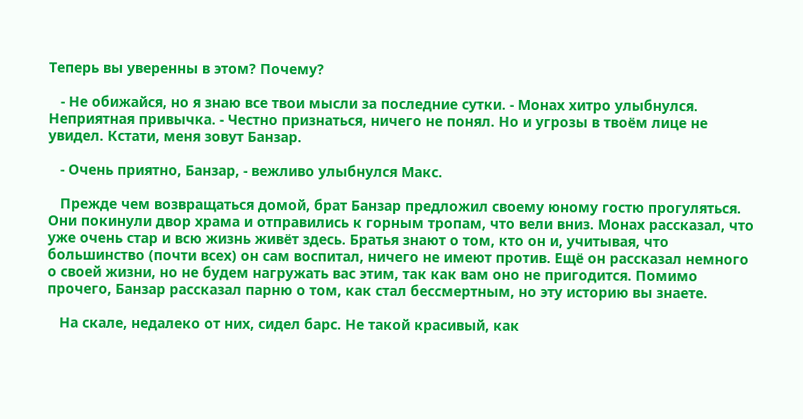Теперь вы уверенны в этом? Почему?

   - Не обижайся, но я знаю все твои мысли за последние сутки. - Монах хитро улыбнулся. Неприятная привычка. - Честно признаться, ничего не понял. Но и угрозы в твоём лице не увидел. Кстати, меня зовут Банзар.

   - Очень приятно, Банзар, - вежливо улыбнулся Макс.

   Прежде чем возвращаться домой, брат Банзар предложил своему юному гостю прогуляться. Они покинули двор храма и отправились к горным тропам, что вели вниз. Монах рассказал, что уже очень стар и всю жизнь живёт здесь. Братья знают о том, кто он и, учитывая, что большинство (почти всех) он сам воспитал, ничего не имеют против. Ещё он рассказал немного о своей жизни, но не будем нагружать вас этим, так как вам оно не пригодится. Помимо прочего, Банзар рассказал парню о том, как стал бессмертным, но эту историю вы знаете.

   На скале, недалеко от них, сидел барс. Не такой красивый, как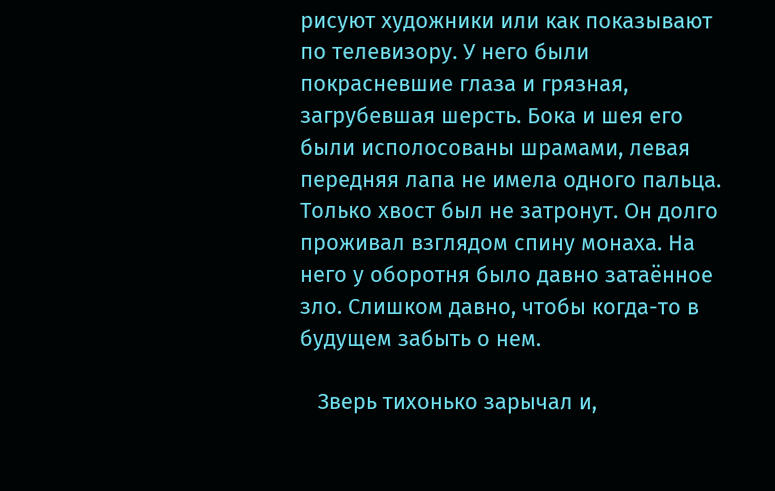рисуют художники или как показывают по телевизору. У него были покрасневшие глаза и грязная, загрубевшая шерсть. Бока и шея его были исполосованы шрамами, левая передняя лапа не имела одного пальца. Только хвост был не затронут. Он долго проживал взглядом спину монаха. На него у оборотня было давно затаённое зло. Слишком давно, чтобы когда-то в будущем забыть о нем.

   Зверь тихонько зарычал и,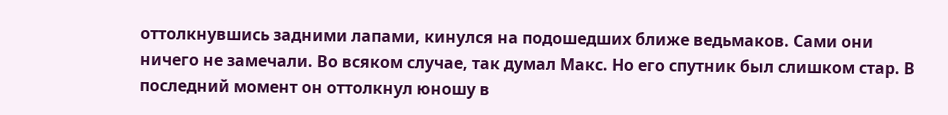оттолкнувшись задними лапами, кинулся на подошедших ближе ведьмаков. Сами они ничего не замечали. Во всяком случае, так думал Макс. Но его спутник был слишком стар. В последний момент он оттолкнул юношу в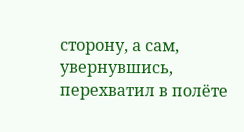сторону, а сам, увернувшись, перехватил в полёте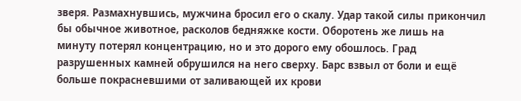зверя. Размахнувшись, мужчина бросил его о скалу. Удар такой силы прикончил бы обычное животное, расколов бедняжке кости. Оборотень же лишь на минуту потерял концентрацию, но и это дорого ему обошлось. Град разрушенных камней обрушился на него сверху. Барс взвыл от боли и ещё больше покрасневшими от заливающей их крови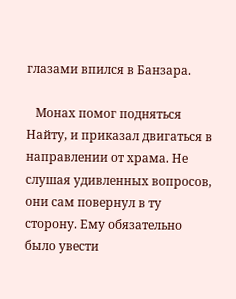глазами впился в Банзара.

   Монах помог подняться Найту, и приказал двигаться в направлении от храма. Не слушая удивленных вопросов, они сам повернул в ту сторону. Ему обязательно было увести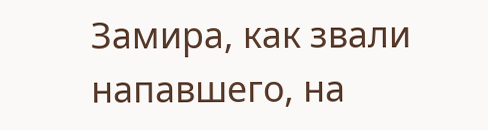Замира, как звали напавшего, на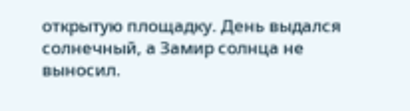открытую площадку. День выдался солнечный, а Замир солнца не выносил.